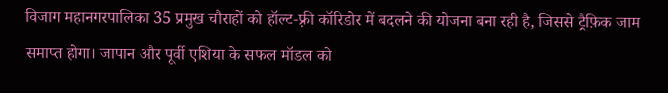विजाग महानगरपालिका 35 प्रमुख चौराहों को हॉल्ट‑फ़्री कॉरिडोर में बदलने की योजना बना रही है, जिससे ट्रैफ़िक जाम समाप्त होगा। जापान और पूर्वी एशिया के सफल मॉडल को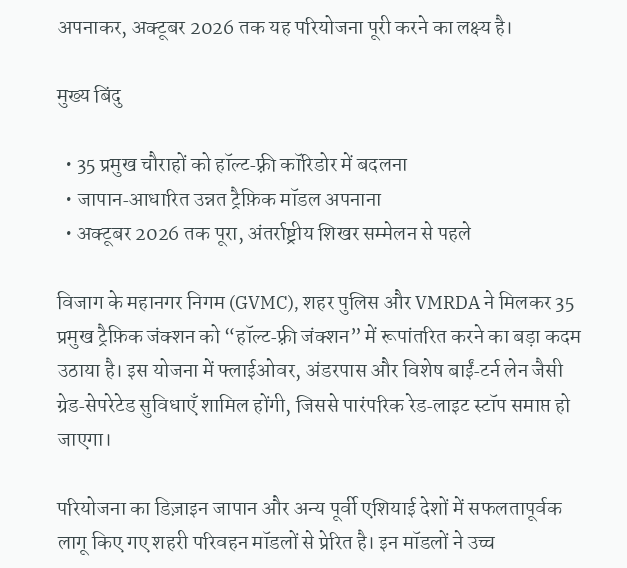अपनाकर, अक्टूबर 2026 तक यह परियोजना पूरी करने का लक्ष्य है।

मुख्य बिंदु

  • 35 प्रमुख चौराहों को हॉल्ट‑फ़्री कॉरिडोर में बदलना
  • जापान‑आधारित उन्नत ट्रैफ़िक मॉडल अपनाना
  • अक्टूबर 2026 तक पूरा, अंतर्राष्ट्रीय शिखर सम्मेलन से पहले

विजाग के महानगर निगम (GVMC), शहर पुलिस और VMRDA ने मिलकर 35 प्रमुख ट्रैफ़िक जंक्शन को “हॉल्ट‑फ़्री जंक्शन” में रूपांतरित करने का बड़ा कदम उठाया है। इस योजना में फ्लाईओवर, अंडरपास और विशेष बाईं‑टर्न लेन जैसी ग्रेड‑सेपरेटेड सुविधाएँ शामिल होंगी, जिससे पारंपरिक रेड‑लाइट स्टॉप समाप्त हो जाएगा।

परियोजना का डिज़ाइन जापान और अन्य पूर्वी एशियाई देशों में सफलतापूर्वक लागू किए गए शहरी परिवहन मॉडलों से प्रेरित है। इन मॉडलों ने उच्च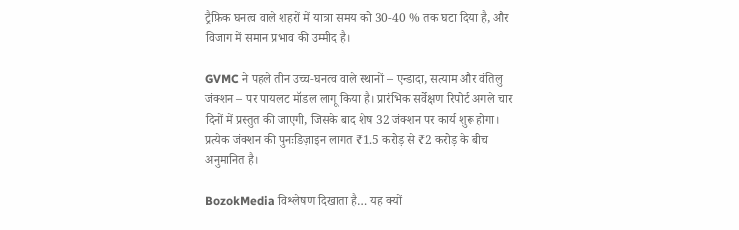ट्रैफ़िक घनत्व वाले शहरों में यात्रा समय को 30‑40 % तक घटा दिया है, और विजाग में समान प्रभाव की उम्मीद है।

GVMC ने पहले तीन उच्च‑घनत्व वाले स्थानों – एन्डादा, सत्याम और वंतिलु जंक्शन – पर पायलट मॉडल लागू किया है। प्रारंभिक सर्वेक्षण रिपोर्ट अगले चार दिनों में प्रस्तुत की जाएगी, जिसके बाद शेष 32 जंक्शन पर कार्य शुरू होगा। प्रत्येक जंक्शन की पुनःडिज़ाइन लागत ₹1.5 करोड़ से ₹2 करोड़ के बीच अनुमानित है।

BozokMedia विश्लेषण दिखाता है… यह क्यों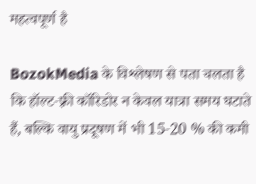महत्वपूर्ण है

BozokMedia के विश्लेषण से पता चलता है कि हॉल्ट‑फ़्री कॉरिडोर न केवल यात्रा समय घटाते हैं, बल्कि वायु प्रदूषण में भी 15‑20 % की कमी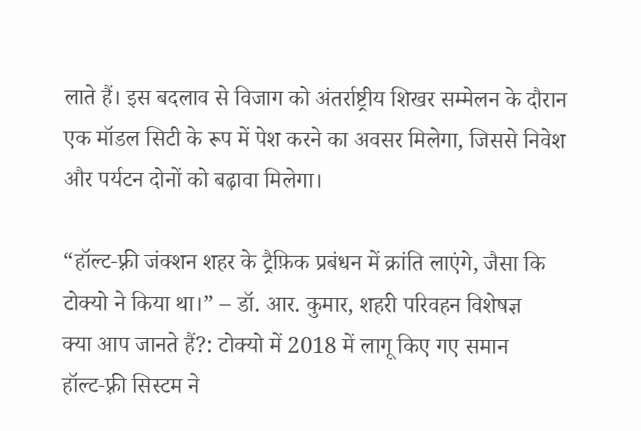लाते हैं। इस बदलाव से विजाग को अंतर्राष्ट्रीय शिखर सम्मेलन के दौरान एक मॉडल सिटी के रूप में पेश करने का अवसर मिलेगा, जिससे निवेश और पर्यटन दोनों को बढ़ावा मिलेगा।

“हॉल्ट‑फ़्री जंक्शन शहर के ट्रैफ़िक प्रबंधन में क्रांति लाएंगे, जैसा कि टोक्यो ने किया था।” – डॉ. आर. कुमार, शहरी परिवहन विशेषज्ञ
क्या आप जानते हैं?: टोक्यो में 2018 में लागू किए गए समान हॉल्ट‑फ़्री सिस्टम ने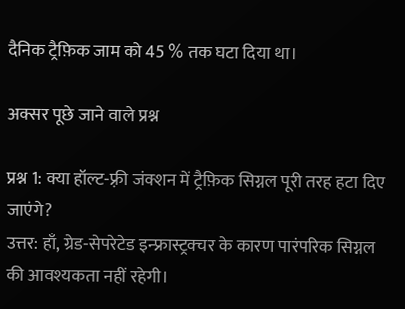दैनिक ट्रैफ़िक जाम को 45 % तक घटा दिया था।

अक्सर पूछे जाने वाले प्रश्न

प्रश्न 1: क्या हॉल्ट‑फ़्री जंक्शन में ट्रैफ़िक सिग्नल पूरी तरह हटा दिए जाएंगे?
उत्तर: हाँ, ग्रेड‑सेपरेटेड इन्फ्रास्ट्रक्चर के कारण पारंपरिक सिग्नल की आवश्यकता नहीं रहेगी।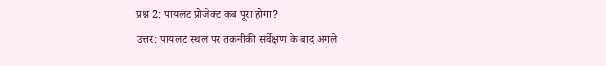प्रश्न 2: पायलट प्रोजेक्ट कब पूरा होगा?
उत्तर: पायलट स्थल पर तकनीकी सर्वेक्षण के बाद अगले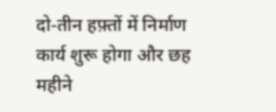दो‑तीन हफ़्तों में निर्माण कार्य शुरू होगा और छह महीने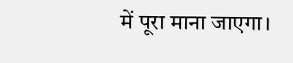में पूरा माना जाएगा।